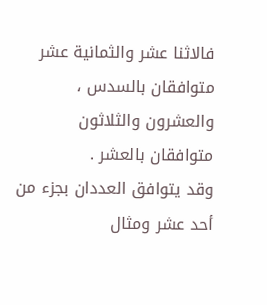فالاثنا عشر والثمانية عشر متوافقان بالسدس ، والعشرون والثلاثون
متوافقان بالعشر .
وقد يتوافق العددان بجزء من أحد عشر ومثال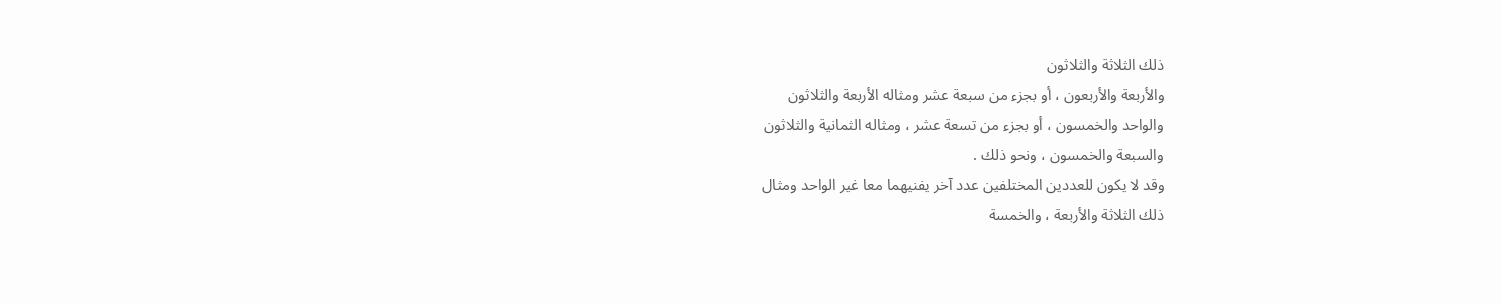ذلك الثلاثة والثلاثون
والأربعة والأربعون ، أو بجزء من سبعة عشر ومثاله الأربعة والثلاثون
والواحد والخمسون ، أو بجزء من تسعة عشر ، ومثاله الثمانية والثلاثون
والسبعة والخمسون ، ونحو ذلك .
وقد لا يكون للعددين المختلفين عدد آخر يفنيهما معا غير الواحد ومثال
ذلك الثلاثة والأربعة ، والخمسة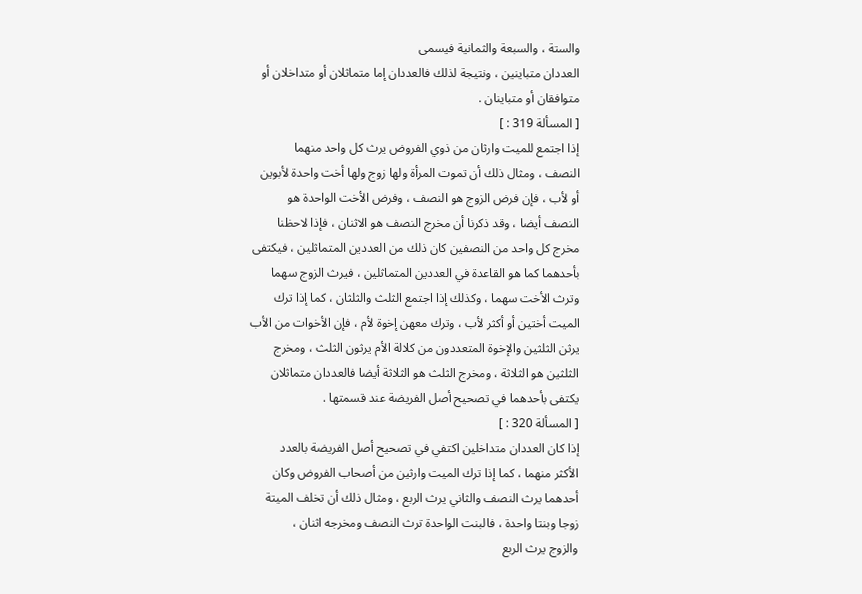والستة ، والسبعة والثمانية فيسمى
العددان متباينين ، ونتيجة لذلك فالعددان إما متماثلان أو متداخلان أو
متوافقان أو متباينان .
[ المسألة 319 : ]
إذا اجتمع للميت وارثان من ذوي الفروض يرث كل واحد منهما
النصف ، ومثال ذلك أن تموت المرأة ولها زوج ولها أخت واحدة لأبوين
أو لأب ، فإن فرض الزوج هو النصف ، وفرض الأخت الواحدة هو
النصف أيضا ، وقد ذكرنا أن مخرج النصف هو الاثنان ، فإذا لاحظنا
مخرج كل واحد من النصفين كان ذلك من العددين المتماثلين ، فيكتفى
بأحدهما كما هو القاعدة في العددين المتماثلين ، فيرث الزوج سهما
وترث الأخت سهما ، وكذلك إذا اجتمع الثلث والثلثان ، كما إذا ترك
الميت أختين أو أكثر لأب ، وترك معهن إخوة لأم ، فإن الأخوات من الأب
يرثن الثلثين والإخوة المتعددون من كلالة الأم يرثون الثلث ، ومخرج
الثلثين هو الثلاثة ، ومخرج الثلث هو الثلاثة أيضا فالعددان متماثلان
يكتفى بأحدهما في تصحيح أصل الفريضة عند قسمتها .
[ المسألة 320 : ]
إذا كان العددان متداخلين اكتفي في تصحيح أصل الفريضة بالعدد
الأكثر منهما ، كما إذا ترك الميت وارثين من أصحاب الفروض وكان
أحدهما يرث النصف والثاني يرث الربع ، ومثال ذلك أن تخلف الميتة
زوجا وبنتا واحدة ، فالبنت الواحدة ترث النصف ومخرجه اثنان ،
والزوج يرث الربع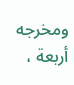ومخرجه أربعة ،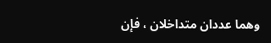وهما عددان متداخلان ، فإن